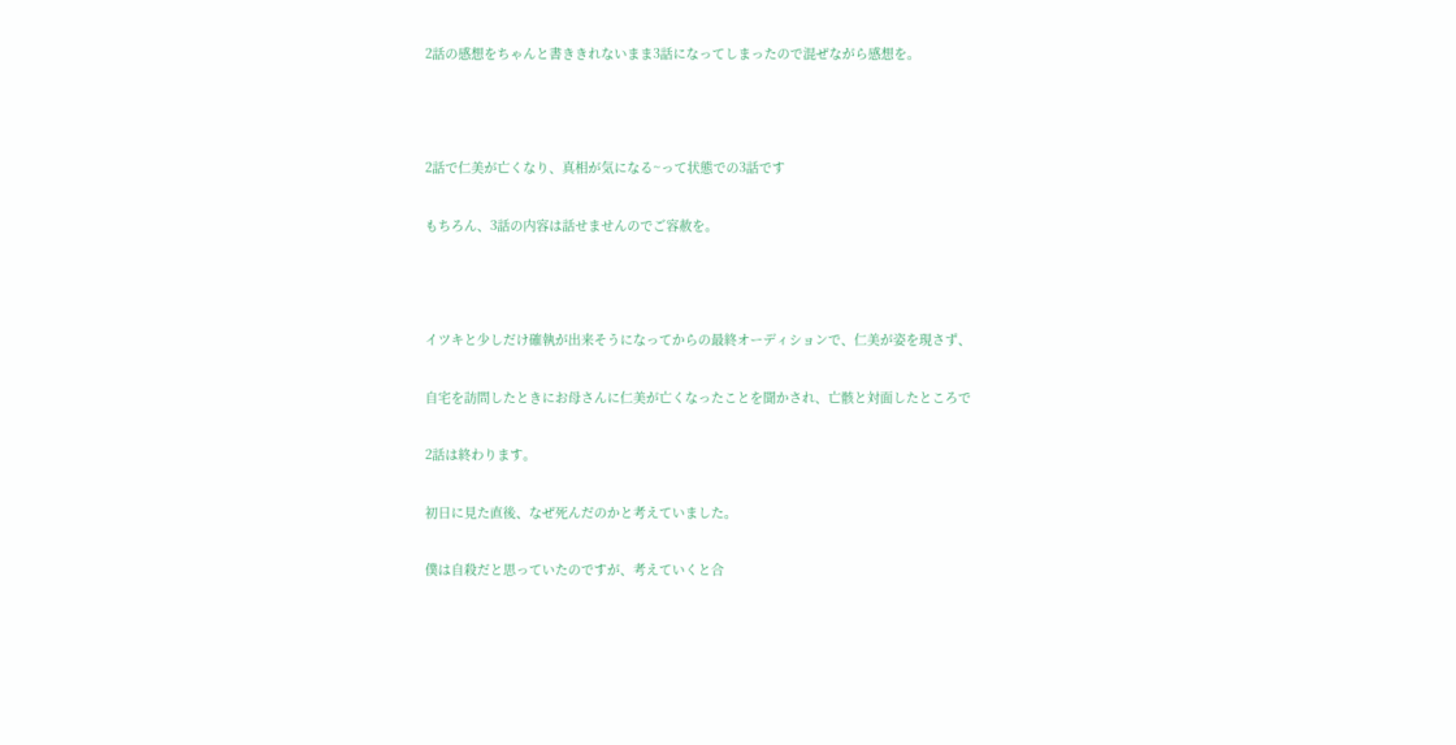2話の感想をちゃんと書ききれないまま3話になってしまったので混ぜながら感想を。



2話で仁美が亡くなり、真相が気になる~って状態での3話です

もちろん、3話の内容は話せませんのでご容赦を。



イツキと少しだけ確執が出来そうになってからの最終オーディションで、仁美が姿を現さず、

自宅を訪問したときにお母さんに仁美が亡くなったことを聞かされ、亡骸と対面したところで

2話は終わります。

初日に見た直後、なぜ死んだのかと考えていました。

僕は自殺だと思っていたのですが、考えていくと合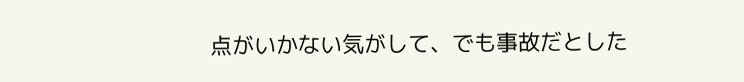点がいかない気がして、でも事故だとした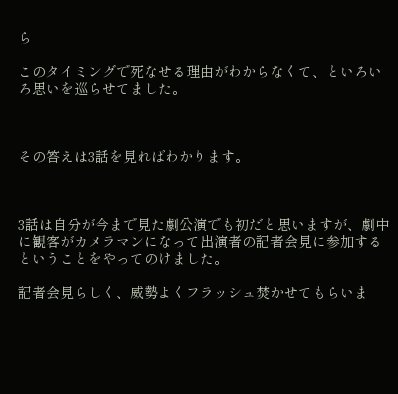ら

このタイミングで死なせる理由がわからなくて、といろいろ思いを巡らせてました。



その答えは3話を見ればわかります。



3話は自分が今まで見た劇公演でも初だと思いますが、劇中に観客がカメラマンになって出演者の記者会見に参加するということをやってのけました。

記者会見らしく、威勢よくフラッシュ焚かせてもらいま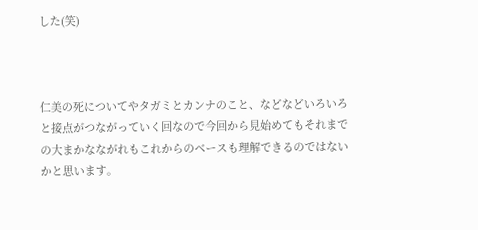した(笑)



仁美の死についてやタガミとカンナのこと、などなどいろいろと接点がつながっていく回なので今回から見始めてもそれまでの大まかなながれもこれからのベースも理解できるのではないかと思います。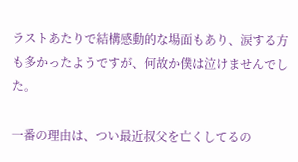ラストあたりで結構感動的な場面もあり、涙する方も多かったようですが、何故か僕は泣けませんでした。

一番の理由は、つい最近叔父を亡くしてるの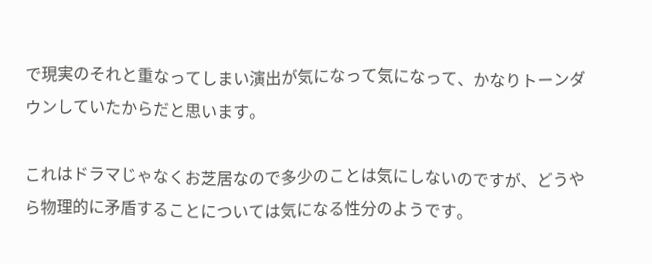で現実のそれと重なってしまい演出が気になって気になって、かなりトーンダウンしていたからだと思います。

これはドラマじゃなくお芝居なので多少のことは気にしないのですが、どうやら物理的に矛盾することについては気になる性分のようです。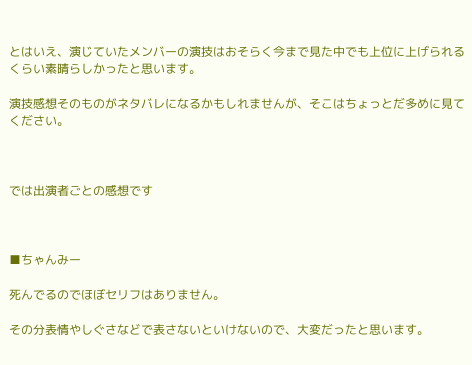とはいえ、演じていたメンバーの演技はおそらく今まで見た中でも上位に上げられるくらい素晴らしかったと思います。

演技感想そのものがネタバレになるかもしれませんが、そこはちょっとだ多めに見てください。



では出演者ごとの感想です



■ちゃんみー

死んでるのでほぼセリフはありません。

その分表情やしぐさなどで表さないといけないので、大変だったと思います。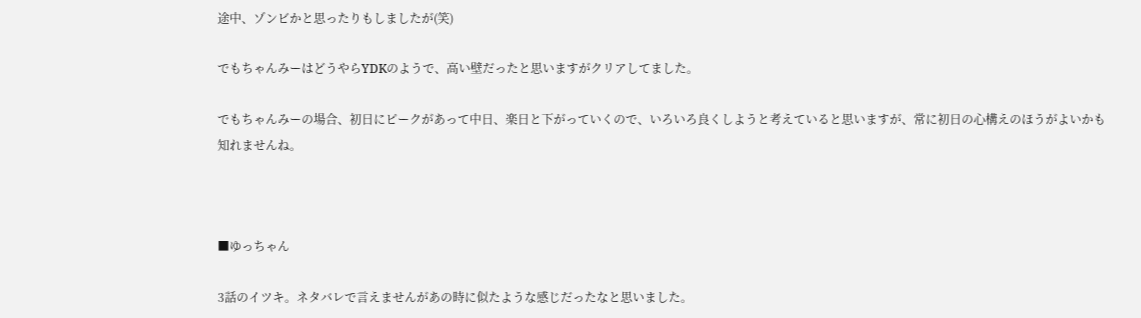途中、ゾンビかと思ったりもしましたが(笑)

でもちゃんみーはどうやらYDKのようで、高い壁だったと思いますがクリアしてました。

でもちゃんみーの場合、初日にピークがあって中日、楽日と下がっていくので、いろいろ良くしようと考えていると思いますが、常に初日の心構えのほうがよいかも知れませんね。



■ゆっちゃん

3話のイツキ。ネタバレで言えませんがあの時に似たような感じだったなと思いました。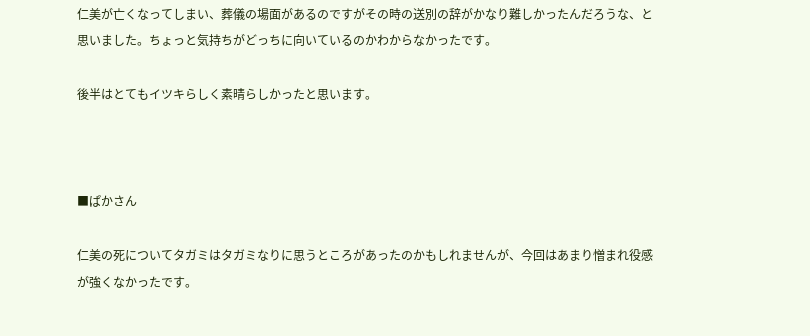仁美が亡くなってしまい、葬儀の場面があるのですがその時の送別の辞がかなり難しかったんだろうな、と思いました。ちょっと気持ちがどっちに向いているのかわからなかったです。

後半はとてもイツキらしく素晴らしかったと思います。



■ぱかさん

仁美の死についてタガミはタガミなりに思うところがあったのかもしれませんが、今回はあまり憎まれ役感が強くなかったです。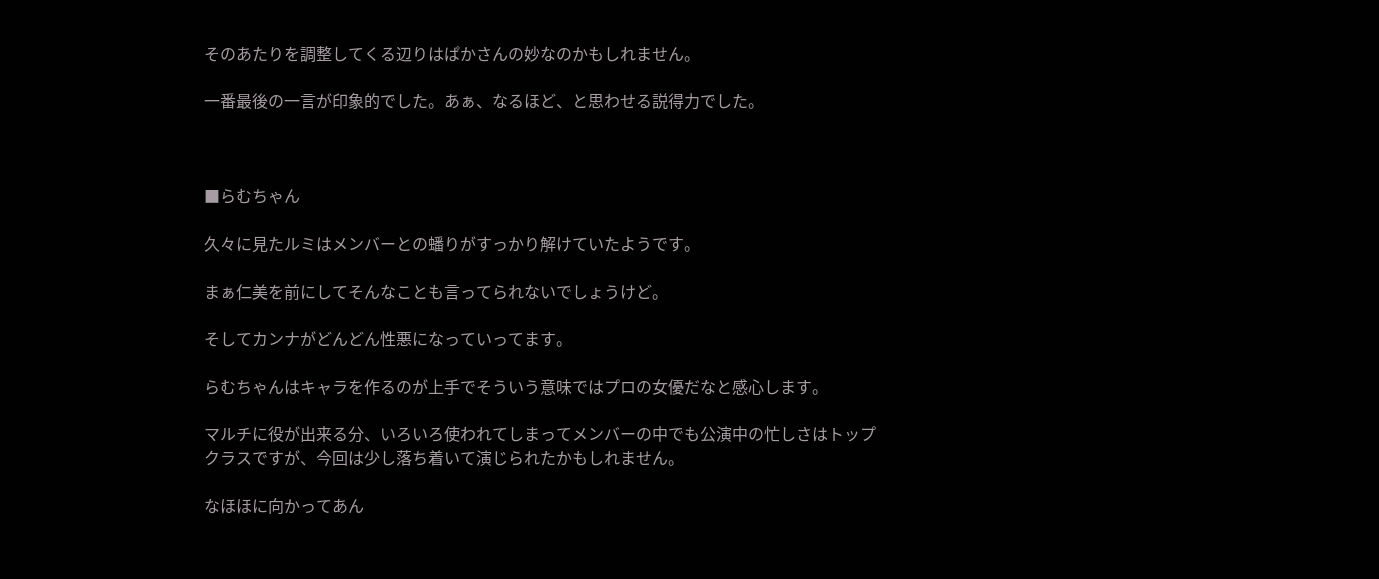そのあたりを調整してくる辺りはぱかさんの妙なのかもしれません。

一番最後の一言が印象的でした。あぁ、なるほど、と思わせる説得力でした。



■らむちゃん

久々に見たルミはメンバーとの蟠りがすっかり解けていたようです。

まぁ仁美を前にしてそんなことも言ってられないでしょうけど。

そしてカンナがどんどん性悪になっていってます。

らむちゃんはキャラを作るのが上手でそういう意味ではプロの女優だなと感心します。

マルチに役が出来る分、いろいろ使われてしまってメンバーの中でも公演中の忙しさはトップクラスですが、今回は少し落ち着いて演じられたかもしれません。

なほほに向かってあん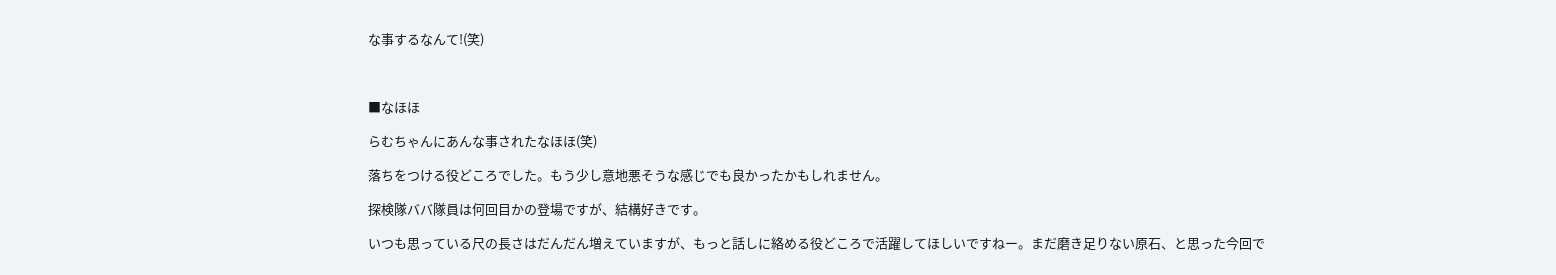な事するなんて!(笑)



■なほほ

らむちゃんにあんな事されたなほほ(笑)

落ちをつける役どころでした。もう少し意地悪そうな感じでも良かったかもしれません。

探検隊ババ隊員は何回目かの登場ですが、結構好きです。

いつも思っている尺の長さはだんだん増えていますが、もっと話しに絡める役どころで活躍してほしいですねー。まだ磨き足りない原石、と思った今回で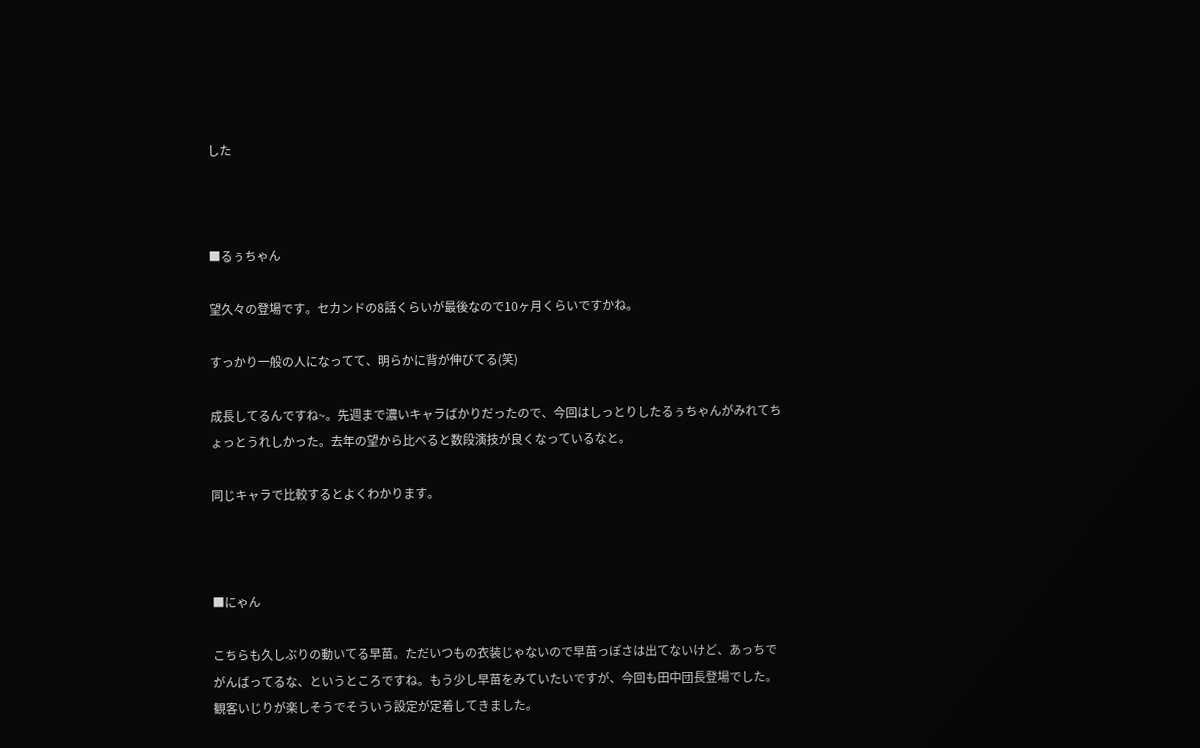した



■るぅちゃん

望久々の登場です。セカンドの8話くらいが最後なので10ヶ月くらいですかね。

すっかり一般の人になってて、明らかに背が伸びてる(笑)

成長してるんですね~。先週まで濃いキャラばかりだったので、今回はしっとりしたるぅちゃんがみれてちょっとうれしかった。去年の望から比べると数段演技が良くなっているなと。

同じキャラで比較するとよくわかります。



■にゃん

こちらも久しぶりの動いてる早苗。ただいつもの衣装じゃないので早苗っぽさは出てないけど、あっちでがんばってるな、というところですね。もう少し早苗をみていたいですが、今回も田中団長登場でした。観客いじりが楽しそうでそういう設定が定着してきました。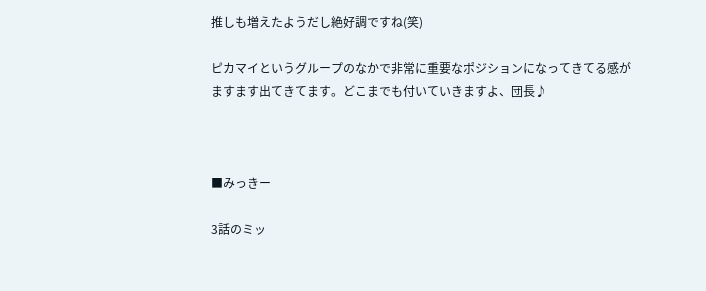推しも増えたようだし絶好調ですね(笑)

ピカマイというグループのなかで非常に重要なポジションになってきてる感がますます出てきてます。どこまでも付いていきますよ、団長♪



■みっきー

3話のミッ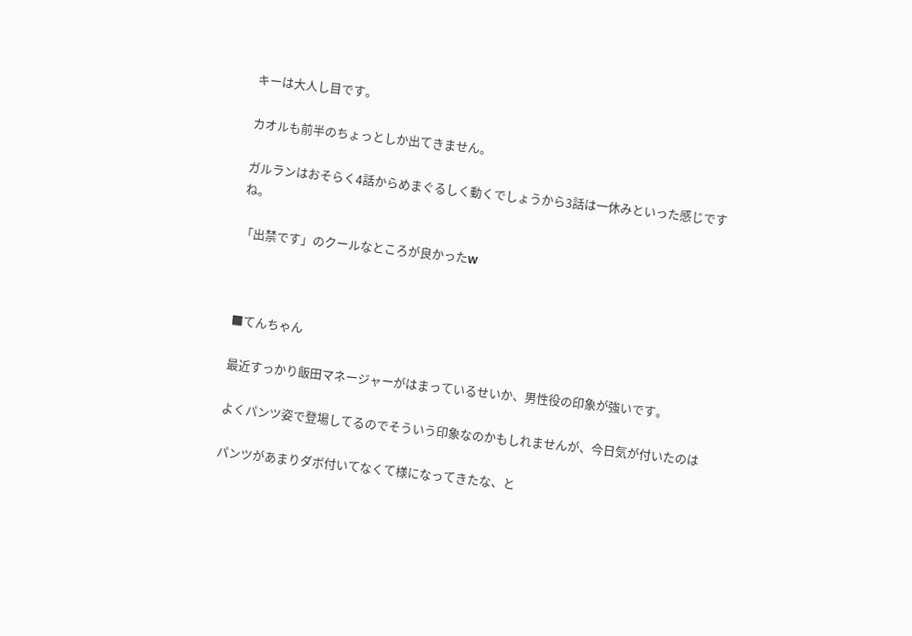キーは大人し目です。

カオルも前半のちょっとしか出てきません。

ガルランはおそらく4話からめまぐるしく動くでしょうから3話は一休みといった感じですね。

「出禁です」のクールなところが良かったw



■てんちゃん

最近すっかり飯田マネージャーがはまっているせいか、男性役の印象が強いです。

よくパンツ姿で登場してるのでそういう印象なのかもしれませんが、今日気が付いたのは

パンツがあまりダボ付いてなくて様になってきたな、と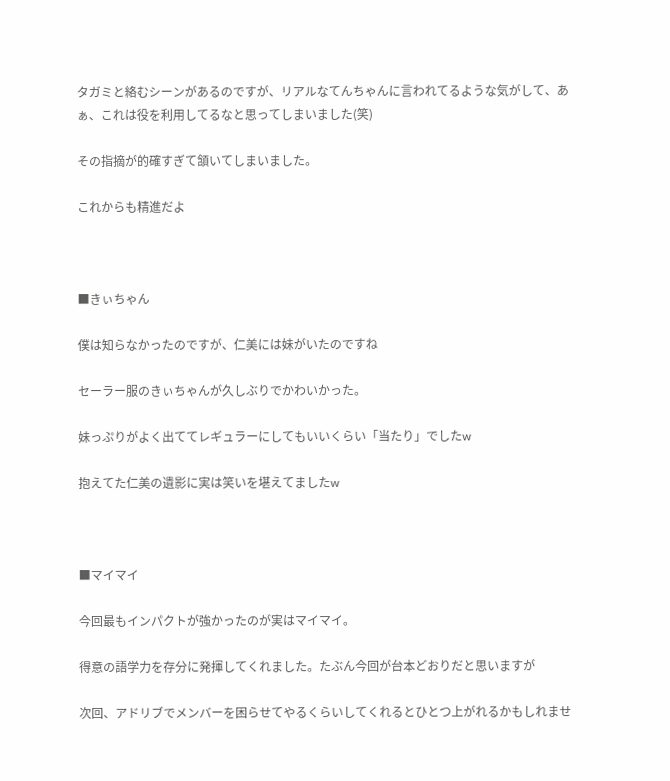タガミと絡むシーンがあるのですが、リアルなてんちゃんに言われてるような気がして、あぁ、これは役を利用してるなと思ってしまいました(笑)

その指摘が的確すぎて頷いてしまいました。

これからも精進だよ



■きぃちゃん

僕は知らなかったのですが、仁美には妹がいたのですね

セーラー服のきぃちゃんが久しぶりでかわいかった。

妹っぷりがよく出ててレギュラーにしてもいいくらい「当たり」でしたw

抱えてた仁美の遺影に実は笑いを堪えてましたw



■マイマイ

今回最もインパクトが強かったのが実はマイマイ。

得意の語学力を存分に発揮してくれました。たぶん今回が台本どおりだと思いますが

次回、アドリブでメンバーを困らせてやるくらいしてくれるとひとつ上がれるかもしれませ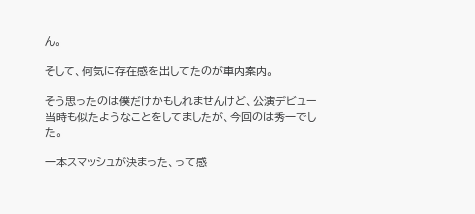ん。

そして、何気に存在感を出してたのが車内案内。

そう思ったのは僕だけかもしれませんけど、公演デビュー当時も似たようなことをしてましたが、今回のは秀一でした。

一本スマッシュが決まった、って感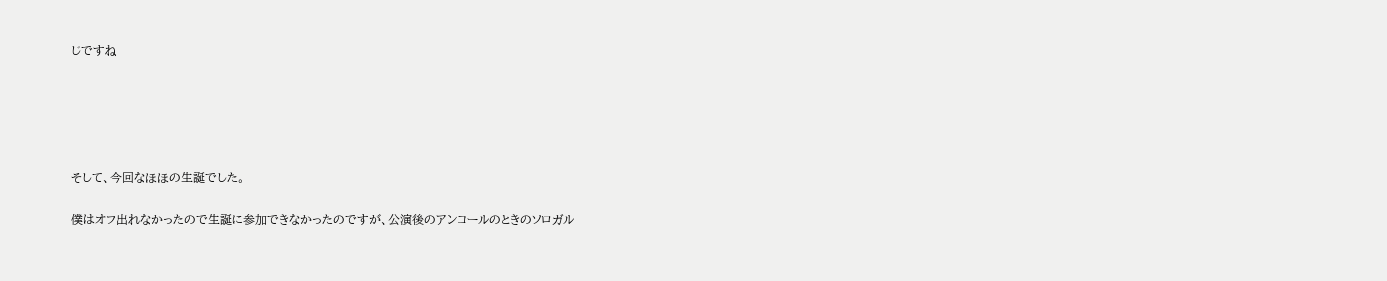じですね





そして、今回なほほの生誕でした。

僕はオフ出れなかったので生誕に参加できなかったのですが、公演後のアンコールのときのソロガル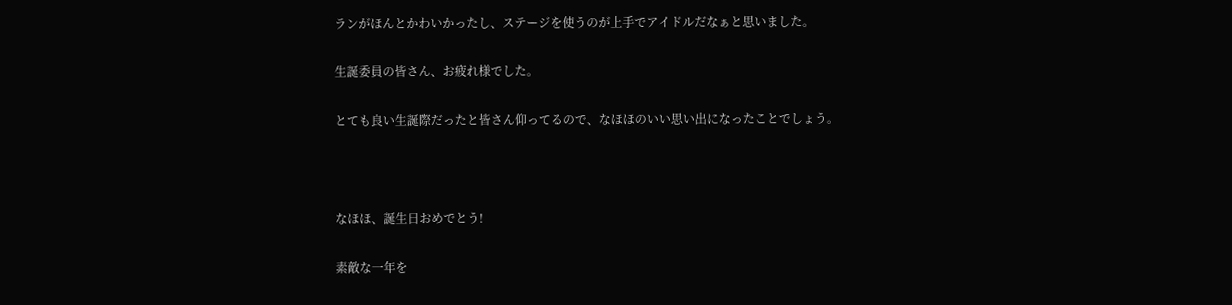ランがほんとかわいかったし、ステージを使うのが上手でアイドルだなぁと思いました。

生誕委員の皆さん、お疲れ様でした。

とても良い生誕際だったと皆さん仰ってるので、なほほのいい思い出になったことでしょう。



なほほ、誕生日おめでとう!

素敵な一年を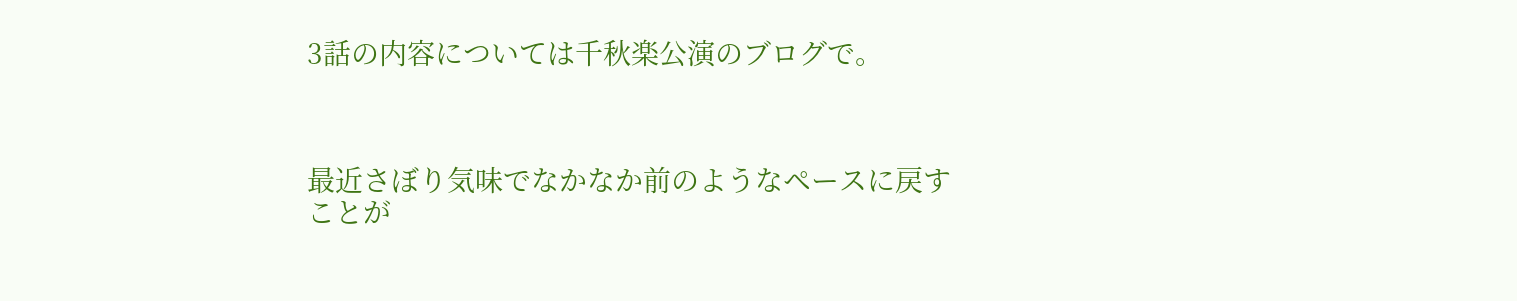3話の内容については千秋楽公演のブログで。



最近さぼり気味でなかなか前のようなペースに戻すことが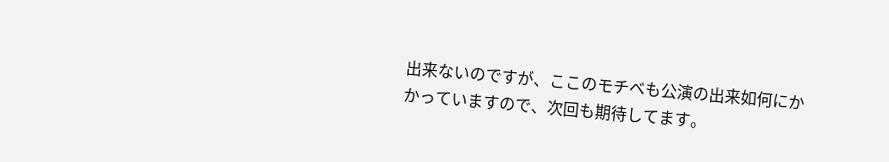出来ないのですが、ここのモチベも公演の出来如何にかかっていますので、次回も期待してます。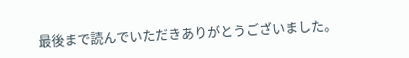最後まで読んでいただきありがとうございました。